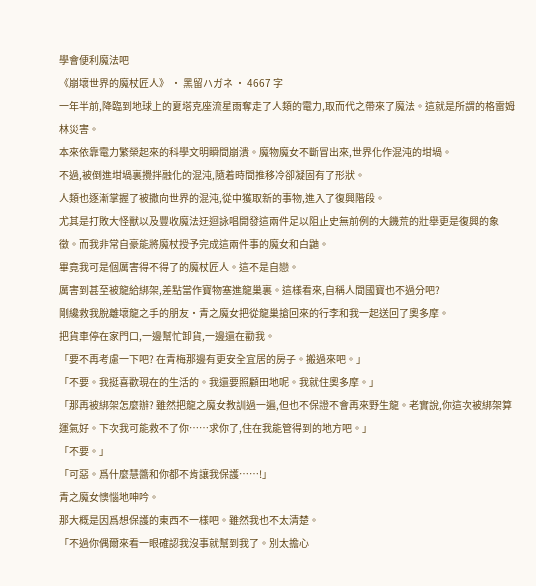學會便利魔法吧
《崩壞世界的魔杖匠人》 · 黑留ハガネ · 4667 字
一年半前,降臨到地球上的夏塔克座流星雨奪走了人類的電力,取而代之帶來了魔法。這就是所謂的格雷姆林災害。
本來依靠電力繁榮起來的科學文明瞬間崩潰。魔物魔女不斷冒出來,世界化作混沌的坩堝。
不過,被倒進坩堝裏攪拌融化的混沌,隨着時間推移冷卻凝固有了形狀。
人類也逐漸掌握了被撒向世界的混沌,從中獲取新的事物,進入了復興階段。
尤其是打敗大怪獸以及豐收魔法迂迴詠唱開發這兩件足以阻止史無前例的大饑荒的壯舉更是復興的象徵。而我非常自豪能將魔杖授予完成這兩件事的魔女和白鼬。
畢竟我可是個厲害得不得了的魔杖匠人。這不是自戀。
厲害到甚至被龍給綁架,差點當作寶物塞進龍巢裏。這樣看來,自稱人間國寶也不過分吧?
剛纔救我脫離壞龍之手的朋友·青之魔女把從龍巢搶回來的行李和我一起送回了奧多摩。
把貨車停在家門口,一邊幫忙卸貨,一邊還在勸我。
「要不再考慮一下吧? 在青梅那邊有更安全宜居的房子。搬過來吧。」
「不要。我挺喜歡現在的生活的。我還要照顧田地呢。我就住奧多摩。」
「那再被綁架怎麼辦? 雖然把龍之魔女教訓過一遍,但也不保證不會再來野生龍。老實說,你這次被綁架算運氣好。下次我可能救不了你……求你了,住在我能管得到的地方吧。」
「不要。」
「可惡。爲什麼慧醬和你都不肯讓我保護……!」
青之魔女懊惱地呻吟。
那大概是因爲想保護的東西不一樣吧。雖然我也不太清楚。
「不過你偶爾來看一眼確認我沒事就幫到我了。別太擔心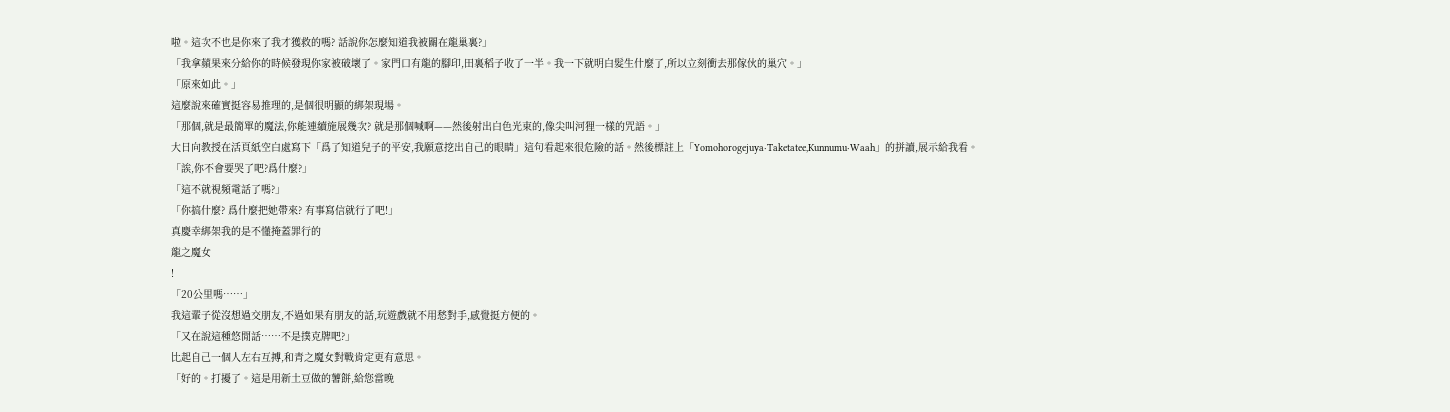啦。這次不也是你來了我才獲救的嗎? 話說你怎麼知道我被關在龍巢裏?」
「我拿蘋果來分給你的時候發現你家被破壞了。家門口有龍的腳印,田裏稻子收了一半。我一下就明白髮生什麼了,所以立刻衝去那傢伙的巢穴。」
「原來如此。」
這麼說來確實挺容易推理的,是個很明顯的綁架現場。
「那個,就是最簡單的魔法,你能連續施展幾次? 就是那個喊啊——然後射出白色光束的,像尖叫河狸一樣的咒語。」
大日向教授在活頁紙空白處寫下「爲了知道兒子的平安,我願意挖出自己的眼睛」這句看起來很危險的話。然後標註上「Yomohorogejuya·Taketatee,Kunnumu·Waah」的拼讀,展示給我看。
「誒,你不會要哭了吧?爲什麼?」
「這不就視頻電話了嗎?」
「你搞什麼? 爲什麼把她帶來? 有事寫信就行了吧!」
真慶幸綁架我的是不懂掩蓋罪行的
龍之魔女
!
「20公里嗎……」
我這輩子從沒想過交朋友,不過如果有朋友的話,玩遊戲就不用愁對手,感覺挺方便的。
「又在說這種悠閒話……不是撲克牌吧?」
比起自己一個人左右互搏,和青之魔女對戰肯定更有意思。
「好的。打擾了。這是用新土豆做的薯餅,給您當晚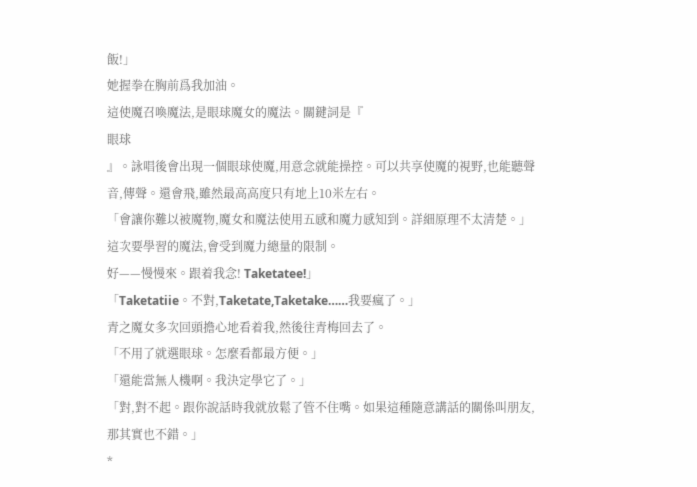飯!」
她握拳在胸前爲我加油。
這使魔召喚魔法,是眼球魔女的魔法。關鍵詞是『
眼球
』。詠唱後會出現一個眼球使魔,用意念就能操控。可以共享使魔的視野,也能聽聲音,傳聲。還會飛,雖然最高高度只有地上10米左右。
「會讓你難以被魔物,魔女和魔法使用五感和魔力感知到。詳細原理不太清楚。」
這次要學習的魔法,會受到魔力總量的限制。
好——慢慢來。跟着我念! Taketatee!」
「Taketatiie。不對,Taketate,Taketake……我要瘋了。」
青之魔女多次回頭擔心地看着我,然後往青梅回去了。
「不用了就選眼球。怎麼看都最方便。」
「還能當無人機啊。我決定學它了。」
「對,對不起。跟你說話時我就放鬆了管不住嘴。如果這種隨意講話的關係叫朋友,那其實也不錯。」
*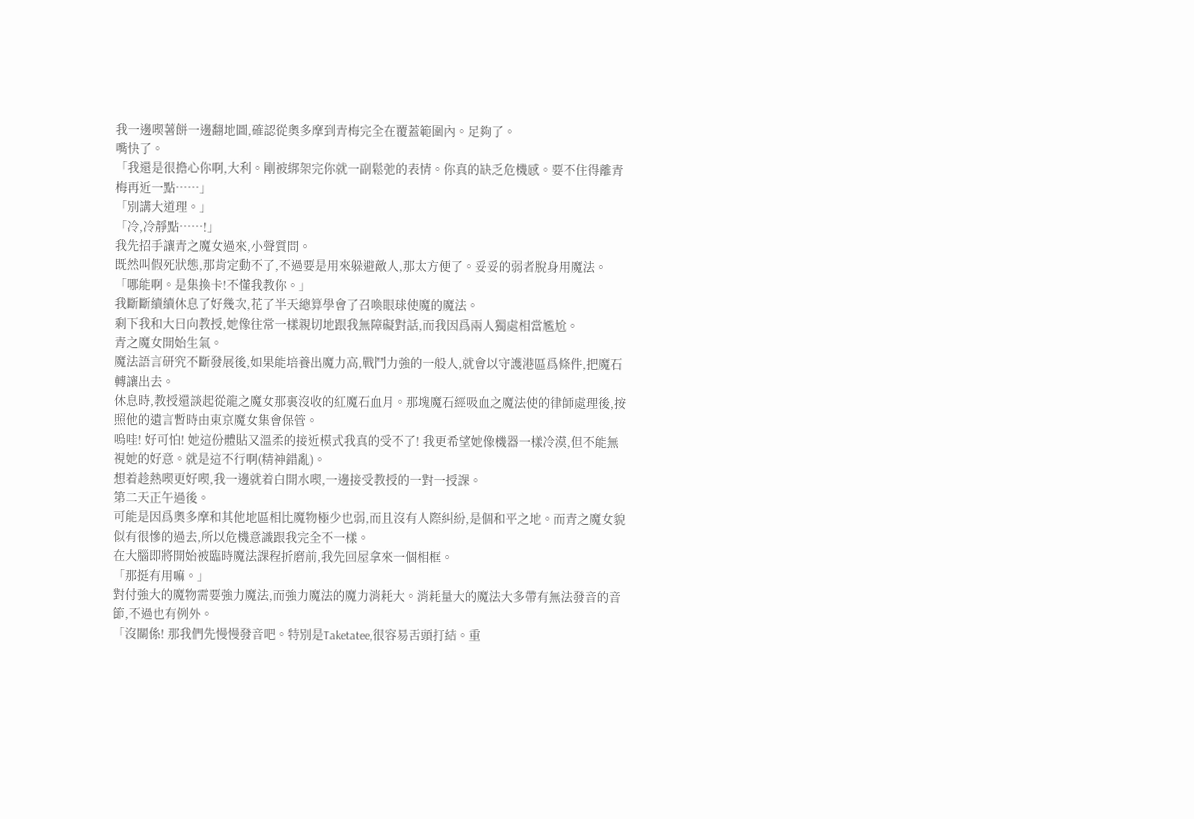我一邊喫薯餅一邊翻地圖,確認從奧多摩到青梅完全在覆蓋範圍內。足夠了。
嘴快了。
「我還是很擔心你啊,大利。剛被綁架完你就一副鬆弛的表情。你真的缺乏危機感。要不住得離青梅再近一點……」
「別講大道理。」
「冷,冷靜點……!」
我先招手讓青之魔女過來,小聲質問。
既然叫假死狀態,那肯定動不了,不過要是用來躲避敵人,那太方便了。妥妥的弱者脫身用魔法。
「哪能啊。是集換卡!不懂我教你。」
我斷斷續續休息了好幾次,花了半天總算學會了召喚眼球使魔的魔法。
剩下我和大日向教授,她像往常一樣親切地跟我無障礙對話,而我因爲兩人獨處相當尷尬。
青之魔女開始生氣。
魔法語言研究不斷發展後,如果能培養出魔力高,戰鬥力強的一般人,就會以守護港區爲條件,把魔石轉讓出去。
休息時,教授還談起從龍之魔女那裏沒收的紅魔石血月。那塊魔石經吸血之魔法使的律師處理後,按照他的遺言暫時由東京魔女集會保管。
嗚哇! 好可怕! 她這份體貼又溫柔的接近模式我真的受不了! 我更希望她像機器一樣冷漠,但不能無視她的好意。就是這不行啊(精神錯亂)。
想着趁熱喫更好喫,我一邊就着白開水喫,一邊接受教授的一對一授課。
第二天正午過後。
可能是因爲奧多摩和其他地區相比魔物極少也弱,而且沒有人際糾紛,是個和平之地。而青之魔女貌似有很慘的過去,所以危機意識跟我完全不一樣。
在大腦即將開始被臨時魔法課程折磨前,我先回屋拿來一個相框。
「那挺有用嘛。」
對付強大的魔物需要強力魔法,而強力魔法的魔力消耗大。消耗量大的魔法大多帶有無法發音的音節,不過也有例外。
「沒關係! 那我們先慢慢發音吧。特別是Taketatee,很容易舌頭打結。重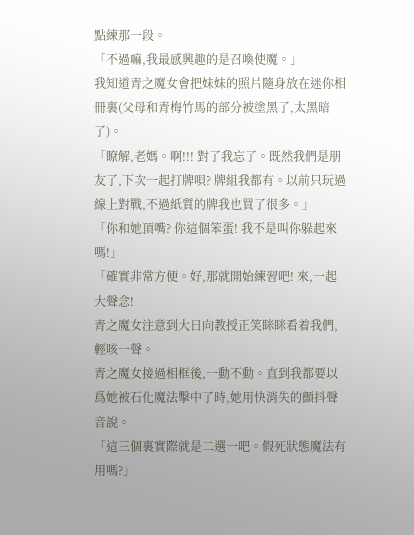點練那一段。
「不過嘛,我最感興趣的是召喚使魔。」
我知道青之魔女會把妹妹的照片隨身放在迷你相冊裏(父母和青梅竹馬的部分被塗黑了,太黑暗了)。
「瞭解,老媽。啊!!! 對了我忘了。既然我們是朋友了,下次一起打牌唄? 牌組我都有。以前只玩過線上對戰,不過紙質的牌我也買了很多。」
「你和她頂嘴? 你這個笨蛋! 我不是叫你躲起來嗎!」
「確實非常方便。好,那就開始練習吧! 來,一起大聲念!
青之魔女注意到大日向教授正笑眯眯看着我們,輕咳一聲。
青之魔女接過相框後,一動不動。直到我都要以爲她被石化魔法擊中了時,她用快消失的顫抖聲音說。
「這三個裏實際就是二選一吧。假死狀態魔法有用嗎?」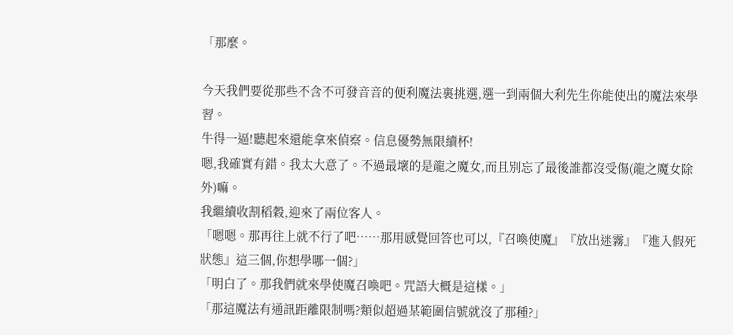「那麼。

今天我們要從那些不含不可發音音的便利魔法裏挑選,選一到兩個大利先生你能使出的魔法來學習。
牛得一逼!聽起來還能拿來偵察。信息優勢無限續杯!
嗯,我確實有錯。我太大意了。不過最壞的是龍之魔女,而且別忘了最後誰都沒受傷(龍之魔女除外)嘛。
我繼續收割稻穀,迎來了兩位客人。
「嗯嗯。那再往上就不行了吧……那用感覺回答也可以,『召喚使魔』『放出迷霧』『進入假死狀態』這三個,你想學哪一個?」
「明白了。那我們就來學使魔召喚吧。咒語大概是這樣。」
「那這魔法有通訊距離限制嗎?類似超過某範圍信號就沒了那種?」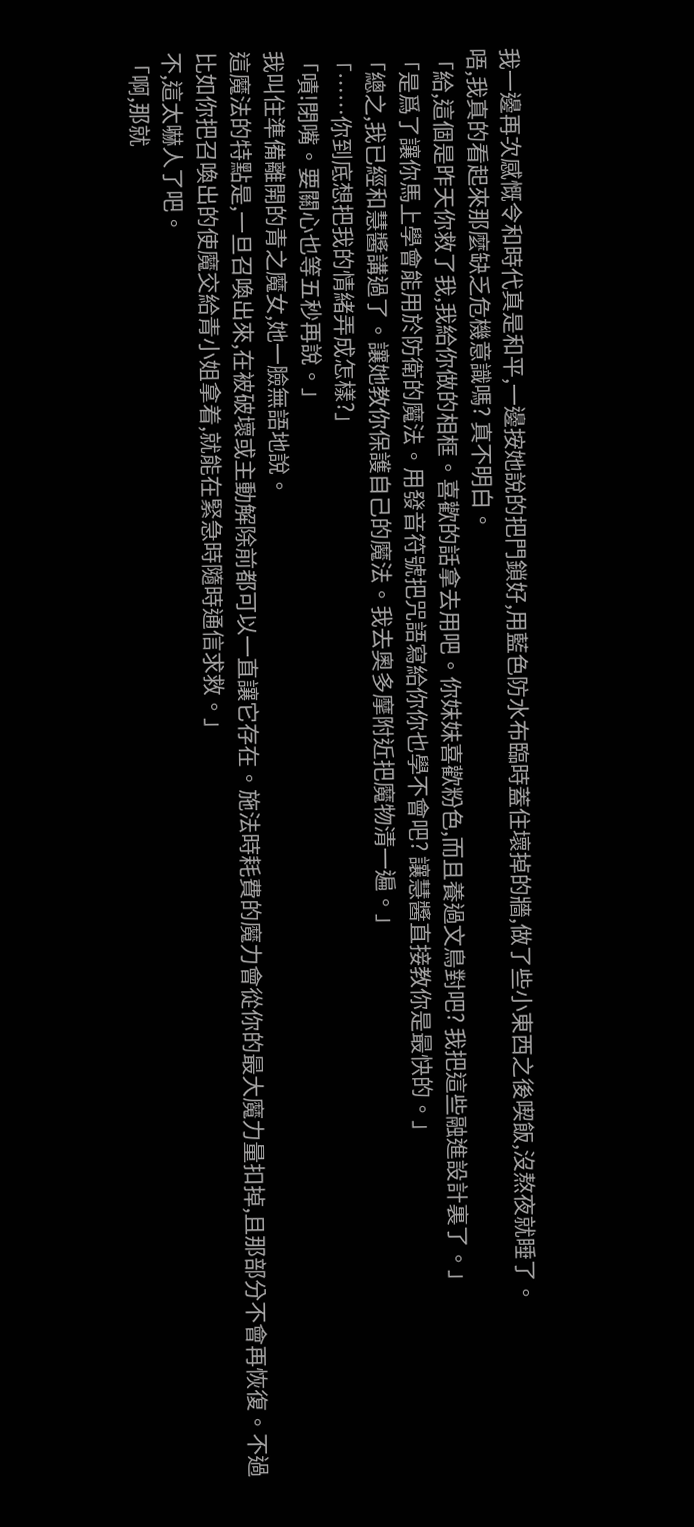我一邊再次感慨令和時代真是和平,一邊按她說的把門鎖好,用藍色防水布臨時蓋住壞掉的牆,做了些小東西之後喫飯,沒熬夜就睡了。
唔,我真的看起來那麼缺乏危機意識嗎? 真不明白。
「給,這個是昨天你救了我,我給你做的相框。喜歡的話拿去用吧。你妹妹喜歡粉色,而且養過文鳥對吧? 我把這些融進設計裏了。」
「是爲了讓你馬上學會能用於防衛的魔法。用發音符號把咒語寫給你你也學不會吧? 讓慧醬直接教你是最快的。」
「總之,我已經和慧醬講過了。讓她教你保護自己的魔法。我去奧多摩附近把魔物清一遍。」
「……你到底想把我的情緒弄成怎樣?」
「嘖!閉嘴。要關心也等五秒再說。」
我叫住準備離開的青之魔女,她一臉無語地說。
這魔法的特點是,一旦召喚出來,在被破壞或主動解除前都可以一直讓它存在。施法時耗費的魔力會從你的最大魔力量扣掉,且那部分不會再恢復。不過比如你把召喚出的使魔交給青小姐拿着,就能在緊急時隨時通信求救。」
不,這太嚇人了吧。
「啊,那就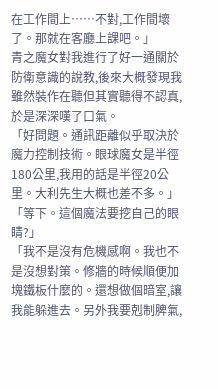在工作間上……不對,工作間壞了。那就在客廳上課吧。」
青之魔女對我進行了好一通關於防衛意識的說教,後來大概發現我雖然裝作在聽但其實聽得不認真,於是深深嘆了口氣。
「好問題。通訊距離似乎取決於魔力控制技術。眼球魔女是半徑180公里,我用的話是半徑20公里。大利先生大概也差不多。」
「等下。這個魔法要挖自己的眼睛?」
「我不是沒有危機感啊。我也不是沒想對策。修牆的時候順便加塊鐵板什麼的。還想做個暗室,讓我能躲進去。另外我要剋制脾氣,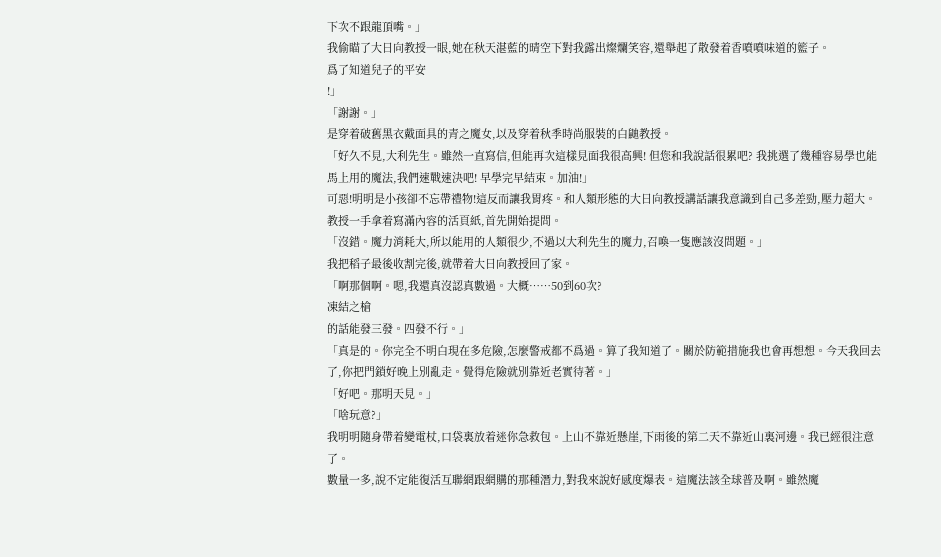下次不跟龍頂嘴。」
我偷瞄了大日向教授一眼,她在秋天湛藍的晴空下對我露出燦爛笑容,還舉起了散發着香噴噴味道的籃子。
爲了知道兒子的平安
!」
「謝謝。」
是穿着破舊黑衣戴面具的青之魔女,以及穿着秋季時尚服裝的白鼬教授。
「好久不見,大利先生。雖然一直寫信,但能再次這樣見面我很高興! 但您和我說話很累吧? 我挑選了幾種容易學也能馬上用的魔法,我們速戰速決吧! 早學完早結束。加油!」
可惡!明明是小孩卻不忘帶禮物!這反而讓我胃疼。和人類形態的大日向教授講話讓我意識到自己多差勁,壓力超大。
教授一手拿着寫滿內容的活頁紙,首先開始提問。
「沒錯。魔力消耗大,所以能用的人類很少,不過以大利先生的魔力,召喚一隻應該沒問題。」
我把稻子最後收割完後,就帶着大日向教授回了家。
「啊那個啊。嗯,我還真沒認真數過。大概……50到60次?
凍結之槍
的話能發三發。四發不行。」
「真是的。你完全不明白現在多危險,怎麼警戒都不爲過。算了我知道了。關於防範措施我也會再想想。今天我回去了,你把門鎖好晚上別亂走。覺得危險就別靠近老實待著。」
「好吧。那明天見。」
「啥玩意?」
我明明隨身帶着變電杖,口袋裏放着迷你急救包。上山不靠近懸崖,下雨後的第二天不靠近山裏河邊。我已經很注意了。
數量一多,說不定能復活互聯網跟網購的那種潛力,對我來說好感度爆表。這魔法該全球普及啊。雖然魔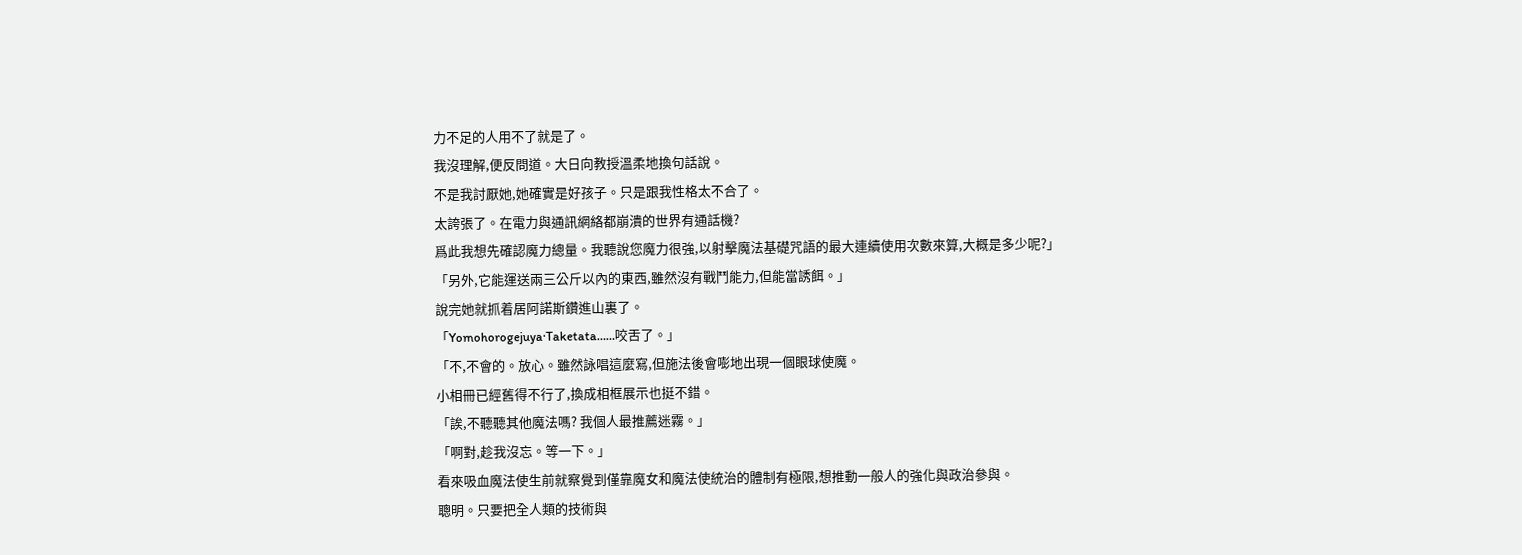力不足的人用不了就是了。
我沒理解,便反問道。大日向教授溫柔地換句話說。
不是我討厭她,她確實是好孩子。只是跟我性格太不合了。
太誇張了。在電力與通訊網絡都崩潰的世界有通話機?
爲此我想先確認魔力總量。我聽說您魔力很強,以射擊魔法基礎咒語的最大連續使用次數來算,大概是多少呢?」
「另外,它能運送兩三公斤以內的東西,雖然沒有戰鬥能力,但能當誘餌。」
說完她就抓着居阿諾斯鑽進山裏了。
「Yomohorogejuya·Taketata……咬舌了。」
「不,不會的。放心。雖然詠唱這麼寫,但施法後會嘭地出現一個眼球使魔。
小相冊已經舊得不行了,換成相框展示也挺不錯。
「誒,不聽聽其他魔法嗎? 我個人最推薦迷霧。」
「啊對,趁我沒忘。等一下。」
看來吸血魔法使生前就察覺到僅靠魔女和魔法使統治的體制有極限,想推動一般人的強化與政治參與。
聰明。只要把全人類的技術與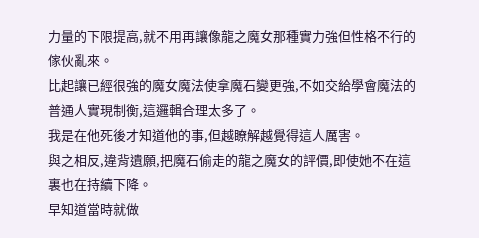力量的下限提高,就不用再讓像龍之魔女那種實力強但性格不行的傢伙亂來。
比起讓已經很強的魔女魔法使拿魔石變更強,不如交給學會魔法的普通人實現制衡,這邏輯合理太多了。
我是在他死後才知道他的事,但越瞭解越覺得這人厲害。
與之相反,違背遺願,把魔石偷走的龍之魔女的評價,即使她不在這裏也在持續下降。
早知道當時就做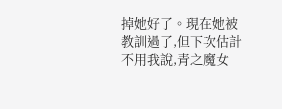掉她好了。現在她被教訓過了,但下次估計不用我說,青之魔女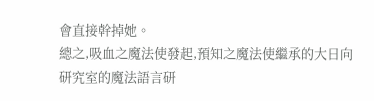會直接幹掉她。
總之,吸血之魔法使發起,預知之魔法使繼承的大日向研究室的魔法語言研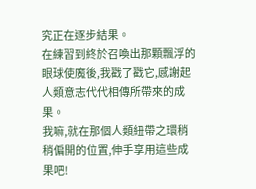究正在逐步結果。
在練習到終於召喚出那顆飄浮的眼球使魔後,我戳了戳它,感謝起人類意志代代相傳所帶來的成果。
我嘛,就在那個人類紐帶之環稍稍偏開的位置,伸手享用這些成果吧!